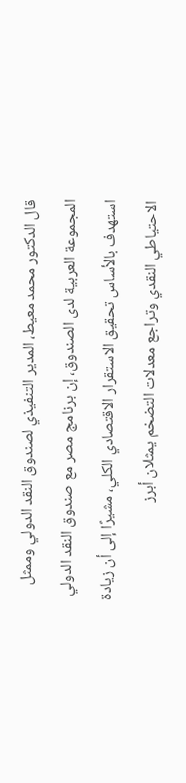قال الدكتور محمد معيط، المدير التنفيذي لصندوق النقد الدولي وممثل المجموعة العربية لدى الصندوق، إن برنامج مصر مع صندوق النقد الدولي استهدف بالأساس تحقيق الاستقرار الاقتصادي الكلي، مشيرًا إلى أن زيادة الاحتياطي النقدي وتراجع معدلات التضخم يمثلان أبرز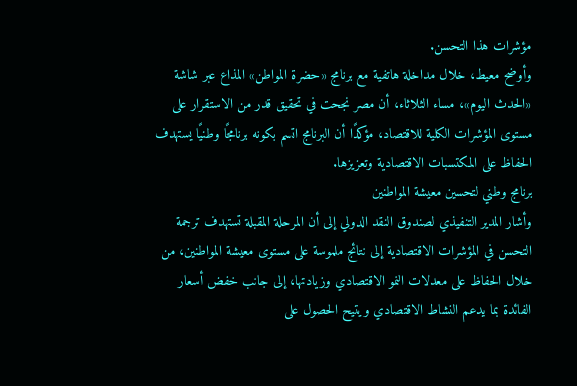مؤشرات هذا التحسن.
وأوضح معيط، خلال مداخلة هاتفية مع برنامج «حضرة المواطن» المذاع عبر شاشة «الحدث اليوم»، مساء الثلاثاء، أن مصر نجحت في تحقيق قدر من الاستقرار على مستوى المؤشرات الكلية للاقتصاد، مؤكدًا أن البرنامج اتسم بكونه برنامجًا وطنيًا يستهدف الحفاظ على المكتسبات الاقتصادية وتعزيزها.
برنامج وطني لتحسين معيشة المواطنين
وأشار المدير التنفيذي لصندوق النقد الدولي إلى أن المرحلة المقبلة تستهدف ترجمة التحسن في المؤشرات الاقتصادية إلى نتائج ملموسة على مستوى معيشة المواطنين، من خلال الحفاظ على معدلات النمو الاقتصادي وزيادتها، إلى جانب خفض أسعار الفائدة بما يدعم النشاط الاقتصادي ويتيح الحصول على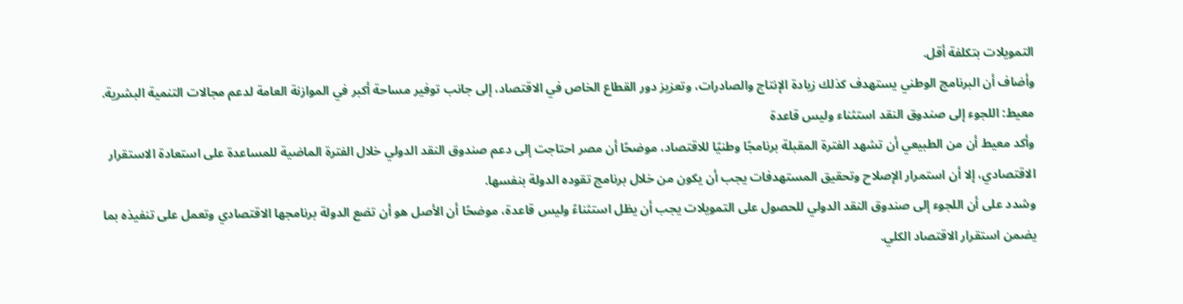التمويلات بتكلفة أقل.
وأضاف أن البرنامج الوطني يستهدف كذلك زيادة الإنتاج والصادرات، وتعزيز دور القطاع الخاص في الاقتصاد، إلى جانب توفير مساحة أكبر في الموازنة العامة لدعم مجالات التنمية البشرية.
معيط: اللجوء إلى صندوق النقد استثناء وليس قاعدة
وأكد معيط أن من الطبيعي أن تشهد الفترة المقبلة برنامجًا وطنيًا للاقتصاد، موضحًا أن مصر احتاجت إلى دعم صندوق النقد الدولي خلال الفترة الماضية للمساعدة على استعادة الاستقرار الاقتصادي، إلا أن استمرار الإصلاح وتحقيق المستهدفات يجب أن يكون من خلال برنامج تقوده الدولة بنفسها.
وشدد على أن اللجوء إلى صندوق النقد الدولي للحصول على التمويلات يجب أن يظل استثناءً وليس قاعدة، موضحًا أن الأصل هو أن تضع الدولة برنامجها الاقتصادي وتعمل على تنفيذه بما يضمن استقرار الاقتصاد الكلي.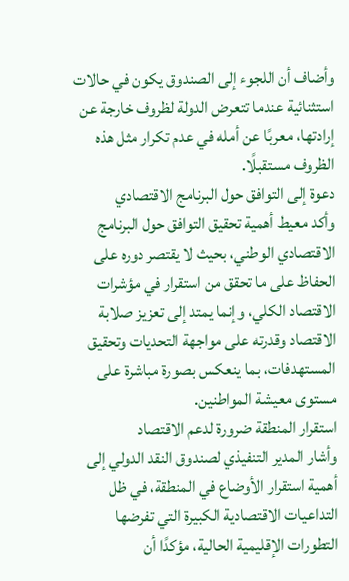وأضاف أن اللجوء إلى الصندوق يكون في حالات استثنائية عندما تتعرض الدولة لظروف خارجة عن إرادتها، معربًا عن أمله في عدم تكرار مثل هذه الظروف مستقبلًا.
دعوة إلى التوافق حول البرنامج الاقتصادي
وأكد معيط أهمية تحقيق التوافق حول البرنامج الاقتصادي الوطني، بحيث لا يقتصر دوره على الحفاظ على ما تحقق من استقرار في مؤشرات الاقتصاد الكلي، وإنما يمتد إلى تعزيز صلابة الاقتصاد وقدرته على مواجهة التحديات وتحقيق المستهدفات، بما ينعكس بصورة مباشرة على مستوى معيشة المواطنين.
استقرار المنطقة ضرورة لدعم الاقتصاد
وأشار المدير التنفيذي لصندوق النقد الدولي إلى أهمية استقرار الأوضاع في المنطقة، في ظل التداعيات الاقتصادية الكبيرة التي تفرضها التطورات الإقليمية الحالية، مؤكدًا أن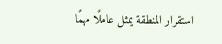استقرار المنطقة يمثل عاملًا مهمًا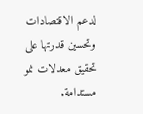لدعم الاقتصادات وتحسين قدرتها على تحقيق معدلات نمو مستدامة.